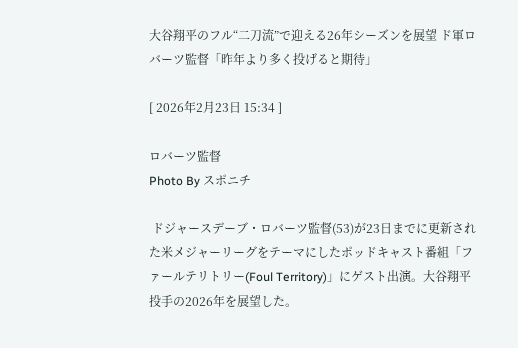大谷翔平のフル“二刀流”で迎える26年シーズンを展望 ド軍ロバーツ監督「昨年より多く投げると期待」

[ 2026年2月23日 15:34 ]

ロバーツ監督
Photo By スポニチ

 ドジャースデーブ・ロバーツ監督(53)が23日までに更新された米メジャーリーグをテーマにしたポッドキャスト番組「ファールテリトリー(Foul Territory)」にゲスト出演。大谷翔平投手の2026年を展望した。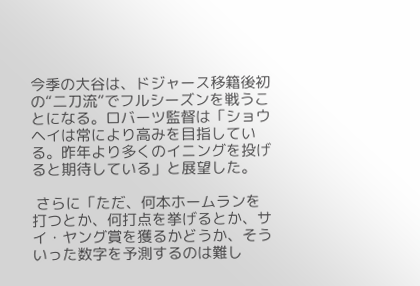今季の大谷は、ドジャース移籍後初の“二刀流”でフルシーズンを戦うことになる。ロバーツ監督は「ショウヘイは常により高みを目指している。昨年より多くのイニングを投げると期待している」と展望した。

 さらに「ただ、何本ホームランを打つとか、何打点を挙げるとか、サイ・ヤング賞を獲るかどうか、そういった数字を予測するのは難し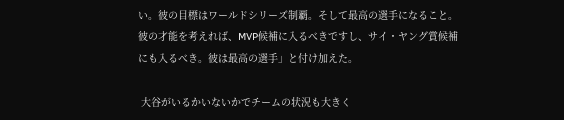い。彼の目標はワールドシリーズ制覇。そして最高の選手になること。彼の才能を考えれば、MVP候補に入るべきですし、サイ・ヤング賞候補にも入るべき。彼は最高の選手」と付け加えた。

 大谷がいるかいないかでチームの状況も大きく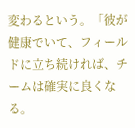変わるという。「彼が健康でいて、フィールドに立ち続ければ、チームは確実に良くなる。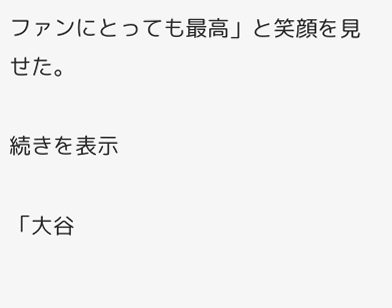ファンにとっても最高」と笑顔を見せた。

続きを表示

「大谷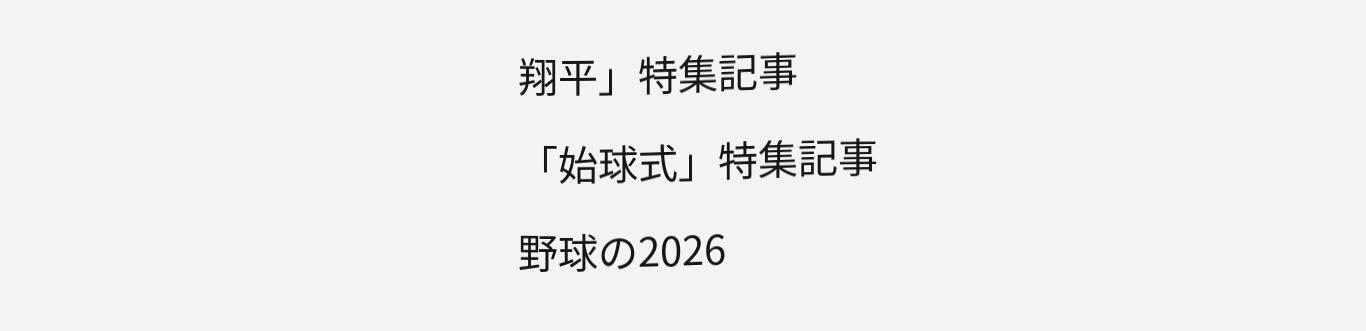翔平」特集記事

「始球式」特集記事

野球の2026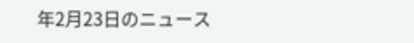年2月23日のニュース